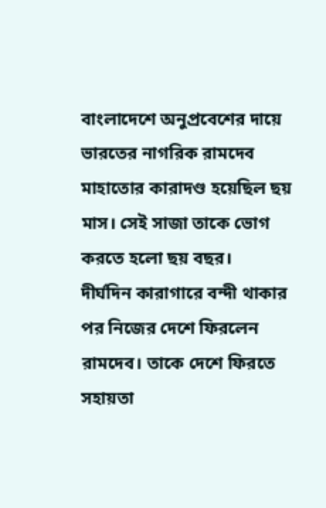বাংলাদেশে অনুপ্রবেশের দায়ে ভারতের নাগরিক রামদেব মাহাতোর কারাদণ্ড হয়েছিল ছয় মাস। সেই সাজা তাকে ভোগ করতে হলো ছয় বছর।
দীর্ঘদিন কারাগারে বন্দী থাকার পর নিজের দেশে ফিরলেন রামদেব। তাকে দেশে ফিরতে সহায়তা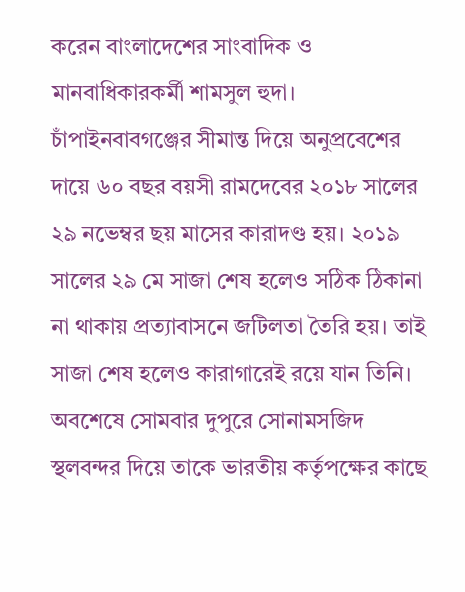করেন বাংলাদেশের সাংবাদিক ও মানবাধিকারকর্মী শামসুল হুদা।
চাঁপাইনবাবগঞ্জের সীমান্ত দিয়ে অনুপ্রবেশের দায়ে ৬০ বছর বয়সী রামদেবের ২০১৮ সালের ২৯ নভেম্বর ছয় মাসের কারাদণ্ড হয়। ২০১৯ সালের ২৯ মে সাজা শেষ হলেও সঠিক ঠিকানা না থাকায় প্রত্যাবাসনে জটিলতা তৈরি হয়। তাই সাজা শেষ হলেও কারাগারেই রয়ে যান তিনি। অবশেষে সোমবার দুপুরে সোনামসজিদ স্থলবন্দর দিয়ে তাকে ভারতীয় কর্তৃপক্ষের কাছে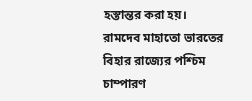হস্তান্তর করা হয়।
রামদেব মাহাতো ভারতের বিহার রাজ্যের পশ্চিম চাম্পারণ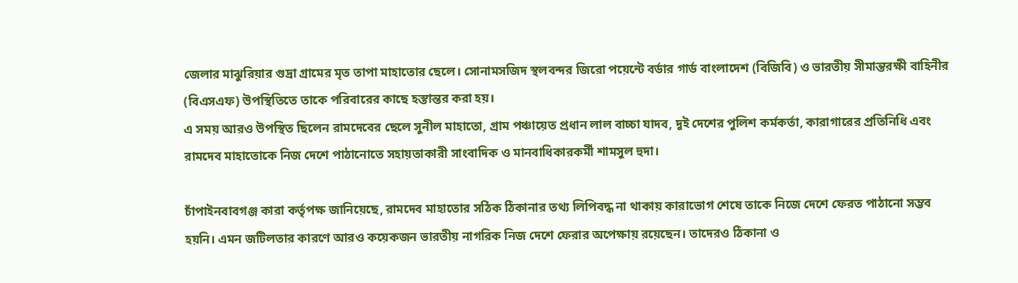জেলার মাঝুরিয়ার গুদ্রা গ্রামের মৃত তাপা মাহাতোর ছেলে। সোনামসজিদ স্থলবন্দর জিরো পয়েন্টে বর্ডার গার্ড বাংলাদেশ (বিজিবি) ও ভারতীয় সীমান্তরক্ষী বাহিনীর (বিএসএফ) উপস্থিতিতে তাকে পরিবারের কাছে হস্তান্তর করা হয়।
এ সময় আরও উপস্থিত ছিলেন রামদেবের ছেলে সুনীল মাহাতো, গ্রাম পঞ্চায়েত প্রধান লাল বাচ্চা যাদব, দুই দেশের পুলিশ কর্মকর্তা, কারাগারের প্রতিনিধি এবং রামদেব মাহাতোকে নিজ দেশে পাঠানোতে সহায়তাকারী সাংবাদিক ও মানবাধিকারকর্মী শামসুল হুদা।

চাঁপাইনবাবগঞ্জ কারা কর্তৃপক্ষ জানিয়েছে, রামদেব মাহাতোর সঠিক ঠিকানার তথ্য লিপিবদ্ধ না থাকায় কারাভোগ শেষে তাকে নিজে দেশে ফেরত পাঠানো সম্ভব হয়নি। এমন জটিলতার কারণে আরও কয়েকজন ভারতীয় নাগরিক নিজ দেশে ফেরার অপেক্ষায় রয়েছেন। তাদেরও ঠিকানা ও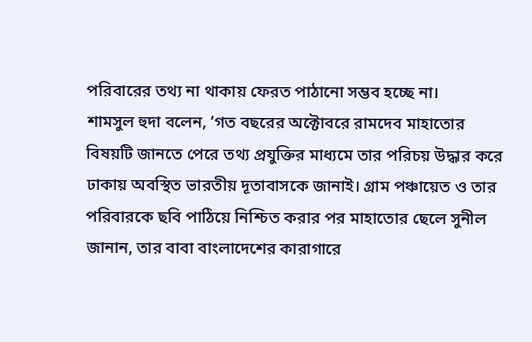পরিবারের তথ্য না থাকায় ফেরত পাঠানো সম্ভব হচ্ছে না।
শামসুল হুদা বলেন, ‘গত বছরের অক্টোবরে রামদেব মাহাতোর বিষয়টি জানতে পেরে তথ্য প্রযুক্তির মাধ্যমে তার পরিচয় উদ্ধার করে ঢাকায় অবস্থিত ভারতীয় দূতাবাসকে জানাই। গ্রাম পঞ্চায়েত ও তার পরিবারকে ছবি পাঠিয়ে নিশ্চিত করার পর মাহাতোর ছেলে সুনীল জানান, তার বাবা বাংলাদেশের কারাগারে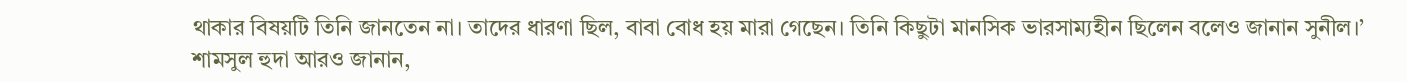থাকার বিষয়টি তিনি জানতেন না। তাদের ধারণা ছিল, বাবা বোধ হয় মারা গেছেন। তিনি কিছুটা মানসিক ভারসাম্যহীন ছিলেন বলেও জানান সুনীল।’
শামসুল হুদা আরও জানান,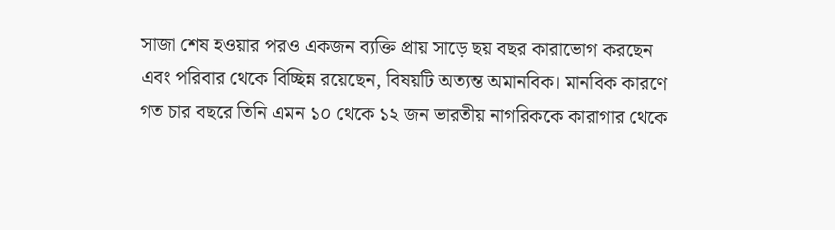সাজা শেষ হওয়ার পরও একজন ব্যক্তি প্রায় সাড়ে ছয় বছর কারাভোগ করছেন এবং পরিবার থেকে বিচ্ছিন্ন রয়েছেন, বিষয়টি অত্যন্ত অমানবিক। মানবিক কারণে গত চার বছরে তিনি এমন ১০ থেকে ১২ জন ভারতীয় নাগরিককে কারাগার থেকে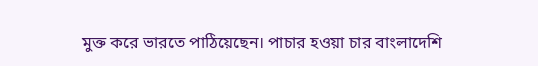মুক্ত করে ভারতে পাঠিয়েছেন। পাচার হওয়া চার বাংলাদেশি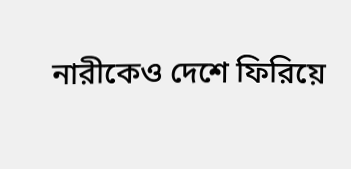নারীকেও দেশে ফিরিয়ে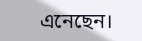এনেছেন।